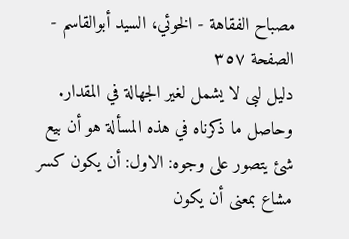مصباح الفقاهة - الخوئي، السيد أبوالقاسم - الصفحة ٣٥٧
دليل لبى لا يشمل لغير الجهالة في المقدار. وحاصل ما ذكرناه في هذه المسألة هو أن بيع شئ يتصور على وجوه: الاول: أن يكون كسر مشاع بمعنى أن يكون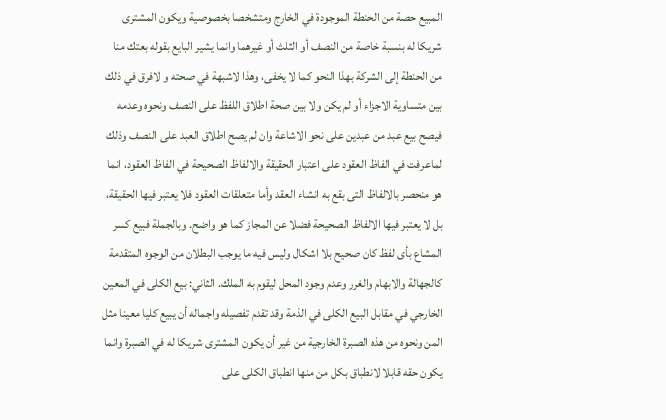المبيع حصة من الحنطة الموجودة في الخارج ومتشخصا بخصوصية ويكون المشترى شريكا له بنسبة خاصة من النصف أو الثلث أو غيرهما وانما يشير البايع بقوله بعتك منا من الحنطة إلى الشركة بهذا النحو كما لا يخفى، وهذا لاشبهة في صحته و لافرق في ذلك بين متساوية الاجزاء أو لم يكن ولا بين صحة اطلاق اللفظ على النصف ونحوه وعدمه فيصح بيع عبد من عبدين على نحو الاشاعة وان لم يصح اطلاق العبد على النصف وذلك لماعرفت في الفاظ العقود على اعتبار الحقيقة والالفاظ الصحيحة في الفاظ العقود، انما هو منحصر بالالفاظ التى بقع به انشاء العقد وأما متعلقات العقود فلا يعتبر فيها الحقيقة، بل لا يعتبر فيها الالفاظ الصحيحة فضلا عن المجاز كما هو واضح. وبالجملة فبيع كسر المشاع بأى لفظ كان صحيح بلا اشكال وليس فيه ما يوجب البطلان من الوجوه المتقدمة كالجهالة والابهام والغرر وعدم وجود المحل ليقوم به الملك. الثاني: بيع الكلى في المعين الخارجي في مقابل البيع الكلى في الذمة وقد تقدم تفصيله واجماله أن يبيع كليا معينا مثل المن ونحوه من هذه الصبرة الخارجية من غير أن يكون المشترى شريكا له في الصبرة وانما يكون حقه قابلا لانطباق بكل من منها انطباق الكلى على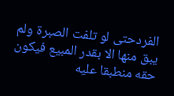الفردحتى لو تلفت الصبرة ولم يبق منها الا بقدر المبيع فيكون حقه منطبقا عليه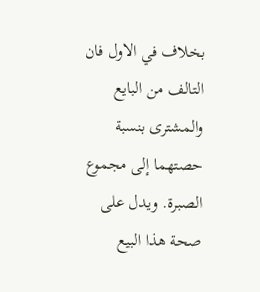بخلاف في الاول فان التالف من البايع والمشترى بنسبة حصتهما إلى مجموع الصبرة. ويدل على صحة هذا البيع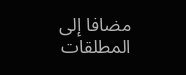مضافا إلى المطلقات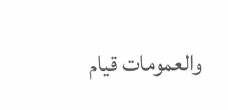والعمومات قيام